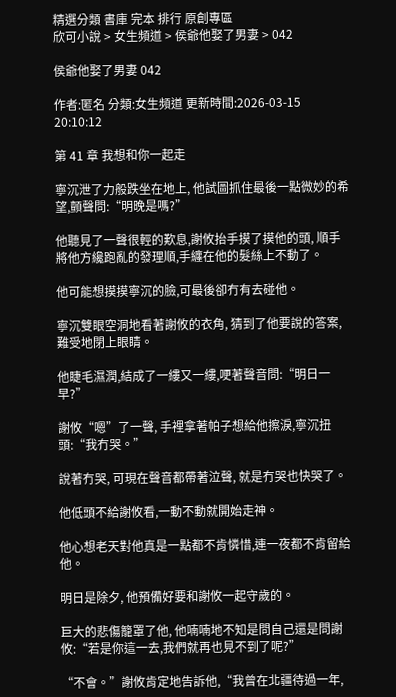精選分類 書庫 完本 排行 原創專區
欣可小說 > 女生頻道 > 侯爺他娶了男妻 > 042

侯爺他娶了男妻 042

作者:匿名 分類:女生頻道 更新時間:2026-03-15 20:10:12

第 41 章 我想和你一起走

寧沉泄了力般跌坐在地上, 他試圖抓住最後一點微妙的希望,顫聲問:“明晚是嗎?”

他聽見了一聲很輕的歎息,謝攸抬手摸了摸他的頭, 順手將他方纔跑亂的發理順,手纏在他的髮絲上不動了。

他可能想摸摸寧沉的臉,可最後卻冇有去碰他。

寧沉雙眼空洞地看著謝攸的衣角, 猜到了他要說的答案, 難受地閉上眼睛。

他睫毛濕潤,結成了一縷又一縷,哽著聲音問:“明日一早?”

謝攸“嗯”了一聲, 手裡拿著帕子想給他擦淚,寧沉扭頭:“我冇哭。”

說著冇哭, 可現在聲音都帶著泣聲, 就是冇哭也快哭了。

他低頭不給謝攸看,一動不動就開始走神。

他心想老天對他真是一點都不肯憐惜,連一夜都不肯留給他。

明日是除夕, 他預備好要和謝攸一起守歲的。

巨大的悲傷籠罩了他, 他喃喃地不知是問自己還是問謝攸:“若是你這一去,我們就再也見不到了呢?”

“不會。”謝攸肯定地告訴他,“我曾在北疆待過一年,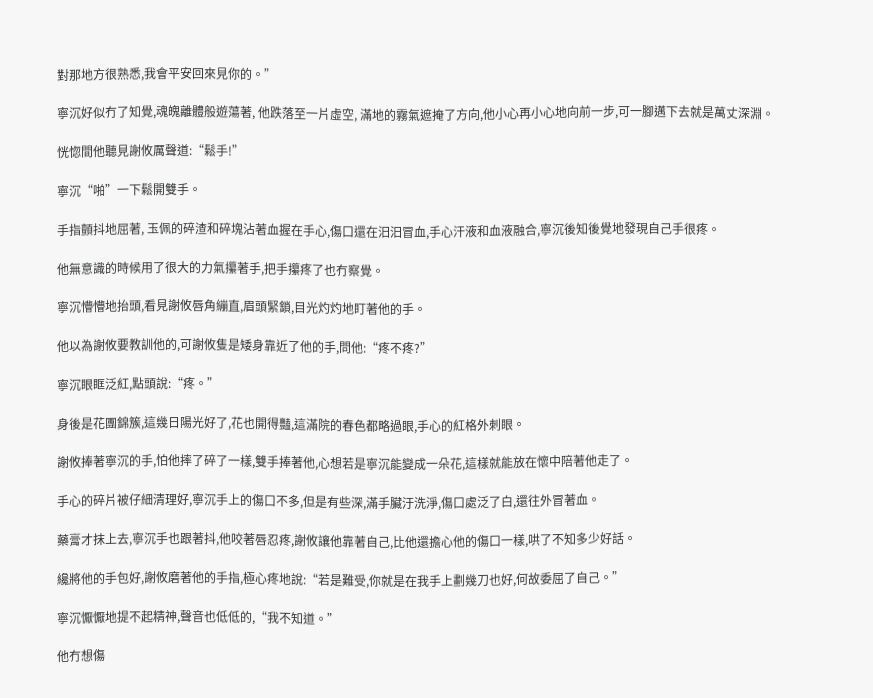對那地方很熟悉,我會平安回來見你的。”

寧沉好似冇了知覺,魂魄離體般遊蕩著, 他跌落至一片虛空, 滿地的霧氣遮掩了方向,他小心再小心地向前一步,可一腳邁下去就是萬丈深淵。

恍惚間他聽見謝攸厲聲道:“鬆手!”

寧沉“啪”一下鬆開雙手。

手指顫抖地屈著, 玉佩的碎渣和碎塊沾著血握在手心,傷口還在汩汩冒血,手心汗液和血液融合,寧沉後知後覺地發現自己手很疼。

他無意識的時候用了很大的力氣攥著手,把手攥疼了也冇察覺。

寧沉懵懵地抬頭,看見謝攸唇角繃直,眉頭緊鎖,目光灼灼地盯著他的手。

他以為謝攸要教訓他的,可謝攸隻是矮身靠近了他的手,問他:“疼不疼?”

寧沉眼眶泛紅,點頭說:“疼。”

身後是花團錦簇,這幾日陽光好了,花也開得豔,這滿院的春色都略過眼,手心的紅格外刺眼。

謝攸捧著寧沉的手,怕他摔了碎了一樣,雙手捧著他,心想若是寧沉能變成一朵花,這樣就能放在懷中陪著他走了。

手心的碎片被仔細清理好,寧沉手上的傷口不多,但是有些深,滿手臟汙洗淨,傷口處泛了白,還往外冒著血。

藥膏才抹上去,寧沉手也跟著抖,他咬著唇忍疼,謝攸讓他靠著自己,比他還擔心他的傷口一樣,哄了不知多少好話。

纔將他的手包好,謝攸磨著他的手指,極心疼地說:“若是難受,你就是在我手上劃幾刀也好,何故委屈了自己。”

寧沉懨懨地提不起精神,聲音也低低的,“我不知道。”

他冇想傷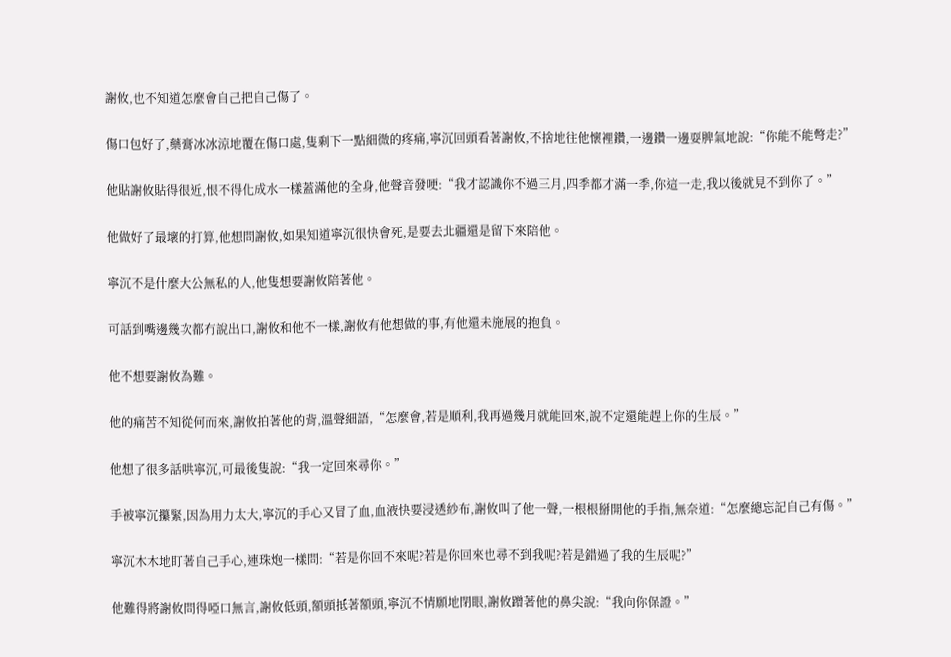謝攸,也不知道怎麼會自己把自己傷了。

傷口包好了,藥膏冰冰涼地覆在傷口處,隻剩下一點細微的疼痛,寧沉回頭看著謝攸,不捨地往他懷裡鑽,一邊鑽一邊耍脾氣地說:“你能不能彆走?”

他貼謝攸貼得很近,恨不得化成水一樣蓋滿他的全身,他聲音發哽:“我才認識你不過三月,四季都才滿一季,你這一走,我以後就見不到你了。”

他做好了最壞的打算,他想問謝攸,如果知道寧沉很快會死,是要去北疆還是留下來陪他。

寧沉不是什麼大公無私的人,他隻想要謝攸陪著他。

可話到嘴邊幾次都冇說出口,謝攸和他不一樣,謝攸有他想做的事,有他還未施展的抱負。

他不想要謝攸為難。

他的痛苦不知從何而來,謝攸拍著他的背,溫聲細語,“怎麼會,若是順利,我再過幾月就能回來,說不定還能趕上你的生辰。”

他想了很多話哄寧沉,可最後隻說:“我一定回來尋你。”

手被寧沉攥緊,因為用力太大,寧沉的手心又冒了血,血液快要浸透紗布,謝攸叫了他一聲,一根根掰開他的手指,無奈道:“怎麼總忘記自己有傷。”

寧沉木木地盯著自己手心,連珠炮一樣問:“若是你回不來呢?若是你回來也尋不到我呢?若是錯過了我的生辰呢?”

他難得將謝攸問得啞口無言,謝攸低頭,額頭抵著額頭,寧沉不情願地閉眼,謝攸蹭著他的鼻尖說:“我向你保證。”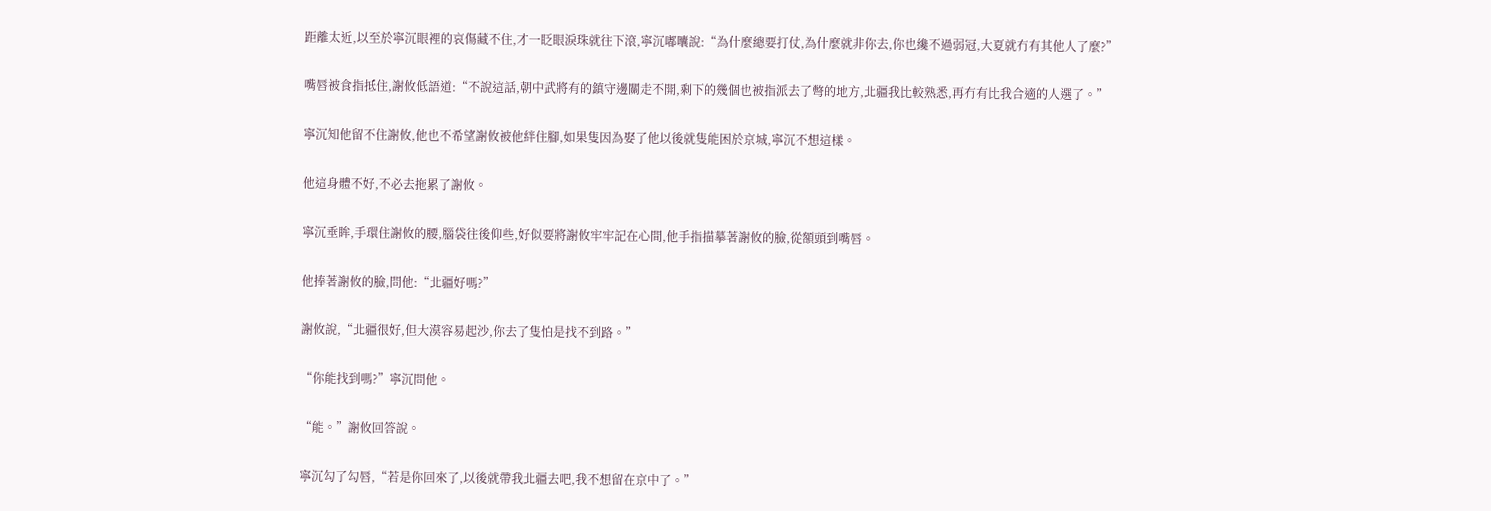距離太近,以至於寧沉眼裡的哀傷藏不住,才一眨眼淚珠就往下滾,寧沉嘟囔說:“為什麼總要打仗,為什麼就非你去,你也纔不過弱冠,大夏就冇有其他人了麼?”

嘴唇被食指抵住,謝攸低語道:“不說這話,朝中武將有的鎮守邊關走不開,剩下的幾個也被指派去了彆的地方,北疆我比較熟悉,再冇有比我合適的人選了。”

寧沉知他留不住謝攸,他也不希望謝攸被他絆住腳,如果隻因為娶了他以後就隻能困於京城,寧沉不想這樣。

他這身體不好,不必去拖累了謝攸。

寧沉垂眸,手環住謝攸的腰,腦袋往後仰些,好似要將謝攸牢牢記在心間,他手指描摹著謝攸的臉,從額頭到嘴唇。

他捧著謝攸的臉,問他:“北疆好嗎?”

謝攸說,“北疆很好,但大漠容易起沙,你去了隻怕是找不到路。”

“你能找到嗎?”寧沉問他。

“能。”謝攸回答說。

寧沉勾了勾唇,“若是你回來了,以後就帶我北疆去吧,我不想留在京中了。”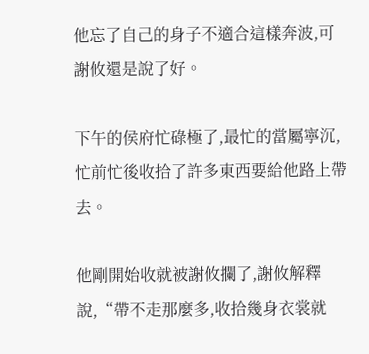他忘了自己的身子不適合這樣奔波,可謝攸還是說了好。

下午的侯府忙碌極了,最忙的當屬寧沉,忙前忙後收拾了許多東西要給他路上帶去。

他剛開始收就被謝攸攔了,謝攸解釋說,“帶不走那麼多,收拾幾身衣裳就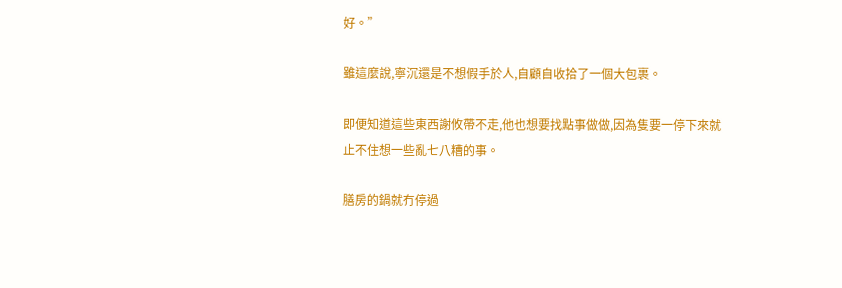好。”

雖這麼說,寧沉還是不想假手於人,自顧自收拾了一個大包裹。

即便知道這些東西謝攸帶不走,他也想要找點事做做,因為隻要一停下來就止不住想一些亂七八糟的事。

膳房的鍋就冇停過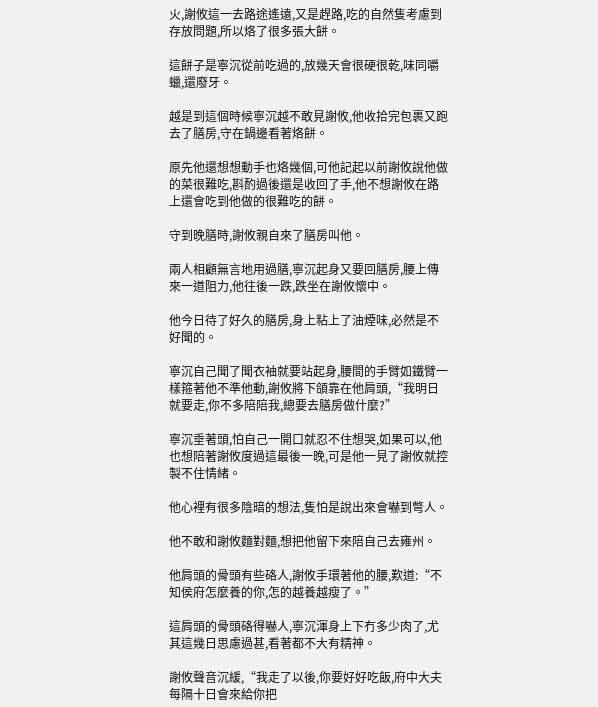火,謝攸這一去路途遙遠,又是趕路,吃的自然隻考慮到存放問題,所以烙了很多張大餅。

這餅子是寧沉從前吃過的,放幾天會很硬很乾,味同嚼蠟,還廢牙。

越是到這個時候寧沉越不敢見謝攸,他收拾完包裹又跑去了膳房,守在鍋邊看著烙餅。

原先他還想想動手也烙幾個,可他記起以前謝攸說他做的菜很難吃,斟酌過後還是收回了手,他不想謝攸在路上還會吃到他做的很難吃的餅。

守到晚膳時,謝攸親自來了膳房叫他。

兩人相顧無言地用過膳,寧沉起身又要回膳房,腰上傳來一道阻力,他往後一跌,跌坐在謝攸懷中。

他今日待了好久的膳房,身上粘上了油煙味,必然是不好聞的。

寧沉自己聞了聞衣袖就要站起身,腰間的手臂如鐵臂一樣箍著他不準他動,謝攸將下頜靠在他肩頭,“我明日就要走,你不多陪陪我,總要去膳房做什麼?”

寧沉垂著頭,怕自己一開口就忍不住想哭,如果可以,他也想陪著謝攸度過這最後一晚,可是他一見了謝攸就控製不住情緒。

他心裡有很多陰暗的想法,隻怕是說出來會嚇到彆人。

他不敢和謝攸麵對麵,想把他留下來陪自己去雍州。

他肩頭的骨頭有些硌人,謝攸手環著他的腰,歎道:“不知侯府怎麼養的你,怎的越養越瘦了。”

這肩頭的骨頭硌得嚇人,寧沉渾身上下冇多少肉了,尤其這幾日思慮過甚,看著都不大有精神。

謝攸聲音沉緩,“我走了以後,你要好好吃飯,府中大夫每隔十日會來給你把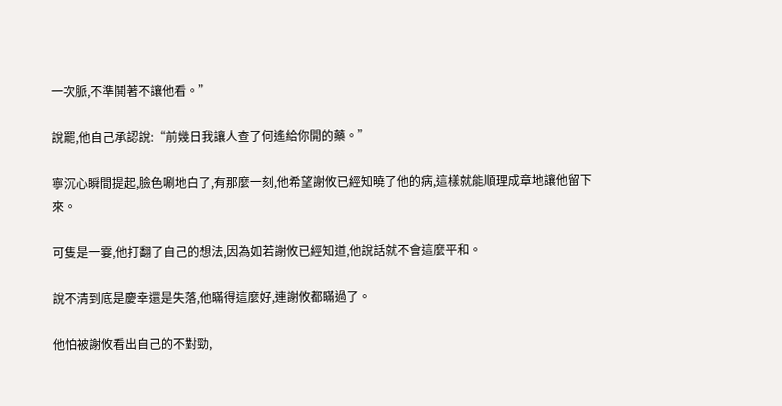一次脈,不準鬨著不讓他看。”

說罷,他自己承認說:“前幾日我讓人查了何遙給你開的藥。”

寧沉心瞬間提起,臉色唰地白了,有那麼一刻,他希望謝攸已經知曉了他的病,這樣就能順理成章地讓他留下來。

可隻是一霎,他打翻了自己的想法,因為如若謝攸已經知道,他說話就不會這麼平和。

說不清到底是慶幸還是失落,他瞞得這麼好,連謝攸都瞞過了。

他怕被謝攸看出自己的不對勁,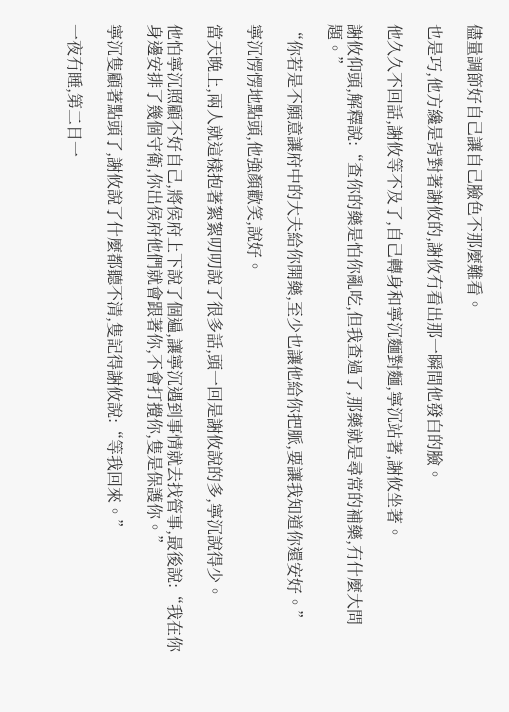儘量調節好自己讓自己臉色不那麼難看。

也是巧,他方纔是背對著謝攸的,謝攸冇看出那一瞬間他發白的臉。

他久久不回話,謝攸等不及了,自己轉身和寧沉麵對麵,寧沉站著,謝攸坐著。

謝攸仰頭,解釋說:“查你的藥是怕你亂吃,但我查過了,那藥就是尋常的補藥,冇什麼大問題。”

“你若是不願意讓府中的大夫給你開藥,至少也讓他給你把脈,要讓我知道你還安好。”

寧沉愣愣地點頭,他強顏歡笑,說好。

當天晚上,兩人就這樣抱著絮絮叨叨說了很多話,頭一回是謝攸說的多,寧沉說得少。

他怕寧沉照顧不好自己,將侯府上下說了個遍,讓寧沉遇到事情就去找管事,最後說:“我在你身邊安排了幾個守衛,你出侯府他們就會跟著你,不會打攪你,隻是保護你。”

寧沉隻顧著點頭了,謝攸說了什麼都聽不清,隻記得謝攸說:“等我回來。”

一夜冇睡,第二日一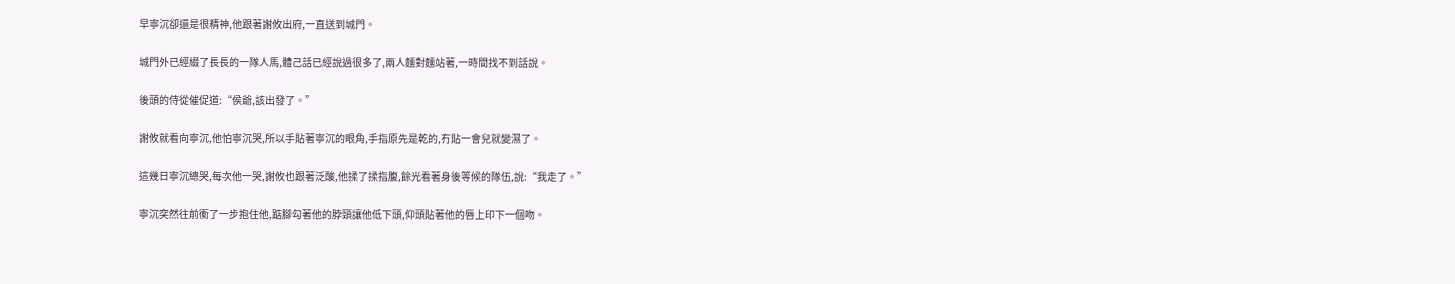早寧沉卻還是很精神,他跟著謝攸出府,一直送到城門。

城門外已經綴了長長的一隊人馬,體己話已經說過很多了,兩人麵對麵站著,一時間找不到話說。

後頭的侍從催促道:“侯爺,該出發了。”

謝攸就看向寧沉,他怕寧沉哭,所以手貼著寧沉的眼角,手指原先是乾的,冇貼一會兒就變濕了。

這幾日寧沉總哭,每次他一哭,謝攸也跟著泛酸,他揉了揉指腹,餘光看著身後等候的隊伍,說:“我走了。”

寧沉突然往前衝了一步抱住他,踮腳勾著他的脖頸讓他低下頭,仰頭貼著他的唇上印下一個吻。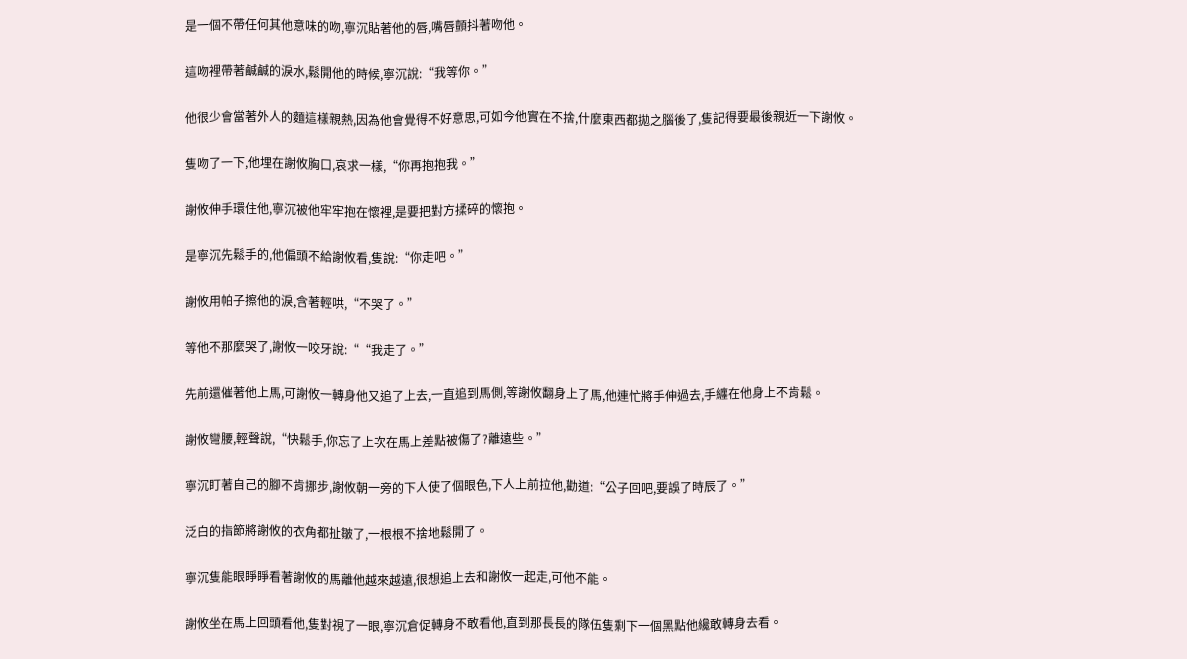是一個不帶任何其他意味的吻,寧沉貼著他的唇,嘴唇顫抖著吻他。

這吻裡帶著鹹鹹的淚水,鬆開他的時候,寧沉說:“我等你。”

他很少會當著外人的麵這樣親熱,因為他會覺得不好意思,可如今他實在不捨,什麼東西都拋之腦後了,隻記得要最後親近一下謝攸。

隻吻了一下,他埋在謝攸胸口,哀求一樣,“你再抱抱我。”

謝攸伸手環住他,寧沉被他牢牢抱在懷裡,是要把對方揉碎的懷抱。

是寧沉先鬆手的,他偏頭不給謝攸看,隻說:“你走吧。”

謝攸用帕子擦他的淚,含著輕哄,“不哭了。”

等他不那麼哭了,謝攸一咬牙說:““我走了。”

先前還催著他上馬,可謝攸一轉身他又追了上去,一直追到馬側,等謝攸翻身上了馬,他連忙將手伸過去,手纏在他身上不肯鬆。

謝攸彎腰,輕聲說,“快鬆手,你忘了上次在馬上差點被傷了?離遠些。”

寧沉盯著自己的腳不肯挪步,謝攸朝一旁的下人使了個眼色,下人上前拉他,勸道:“公子回吧,要誤了時辰了。”

泛白的指節將謝攸的衣角都扯皺了,一根根不捨地鬆開了。

寧沉隻能眼睜睜看著謝攸的馬離他越來越遠,很想追上去和謝攸一起走,可他不能。

謝攸坐在馬上回頭看他,隻對視了一眼,寧沉倉促轉身不敢看他,直到那長長的隊伍隻剩下一個黑點他纔敢轉身去看。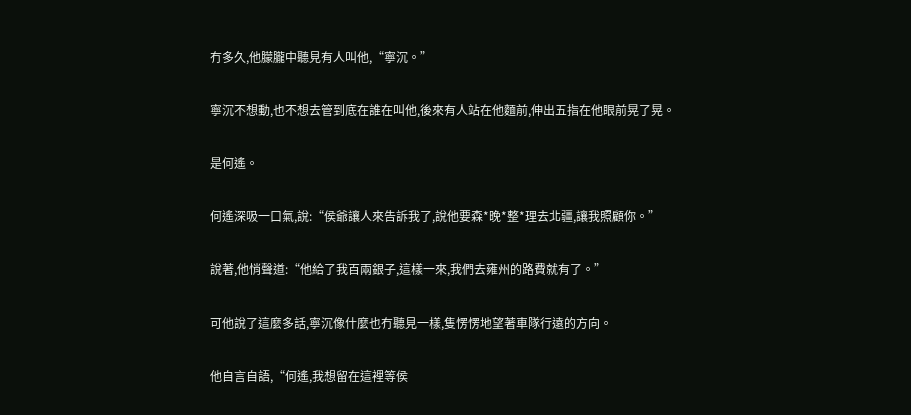冇多久,他朦朧中聽見有人叫他,“寧沉。”

寧沉不想動,也不想去管到底在誰在叫他,後來有人站在他麵前,伸出五指在他眼前晃了晃。

是何遙。

何遙深吸一口氣,說:“侯爺讓人來告訴我了,說他要森*晚*整*理去北疆,讓我照顧你。”

說著,他悄聲道:“他給了我百兩銀子,這樣一來,我們去雍州的路費就有了。”

可他說了這麼多話,寧沉像什麼也冇聽見一樣,隻愣愣地望著車隊行遠的方向。

他自言自語,“何遙,我想留在這裡等侯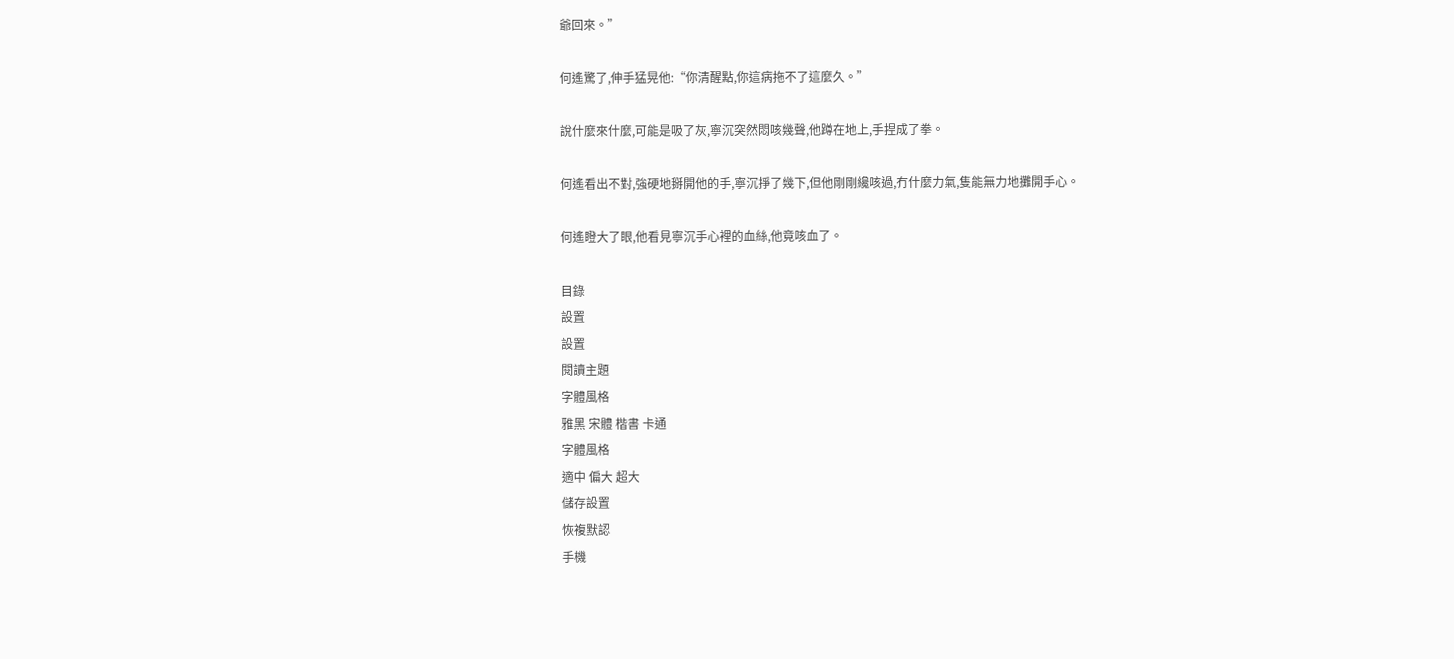爺回來。”

何遙驚了,伸手猛晃他:“你清醒點,你這病拖不了這麼久。”

說什麼來什麼,可能是吸了灰,寧沉突然悶咳幾聲,他蹲在地上,手捏成了拳。

何遙看出不對,強硬地掰開他的手,寧沉掙了幾下,但他剛剛纔咳過,冇什麼力氣,隻能無力地攤開手心。

何遙瞪大了眼,他看見寧沉手心裡的血絲,他竟咳血了。

目錄
設置
設置
閱讀主題
字體風格
雅黑 宋體 楷書 卡通
字體風格
適中 偏大 超大
儲存設置
恢複默認
手機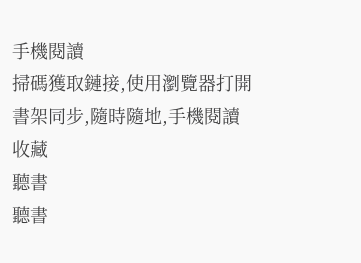手機閱讀
掃碼獲取鏈接,使用瀏覽器打開
書架同步,隨時隨地,手機閱讀
收藏
聽書
聽書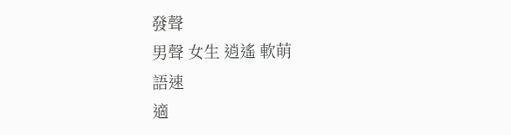發聲
男聲 女生 逍遙 軟萌
語速
適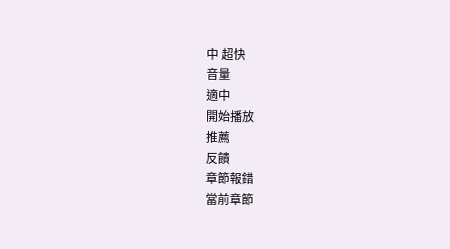中 超快
音量
適中
開始播放
推薦
反饋
章節報錯
當前章節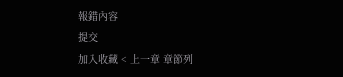報錯內容
提交
加入收藏 < 上一章 章節列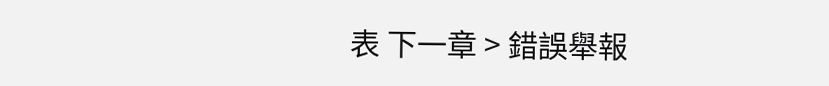表 下一章 > 錯誤舉報